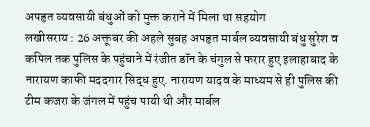अपहृत व्यवसायी बंधुओं को मुक्त कराने में मिला था सहयोग
लखीसराय : 26 अक्तूबर की अहले सुबह अपहृत मार्बल व्यवसायी बंधु सुरेश व कपिल तक पुलिस के पहुंचाने में रंजीत डॉन के चंगुल से फरार हुए इलाहाबाद के नारायण काफी मददगार सिद्ध हुए. नारायण यादव के माध्यम से ही पुलिस की टीम कजरा के जंगल में पहुंच पायी थी और मार्बल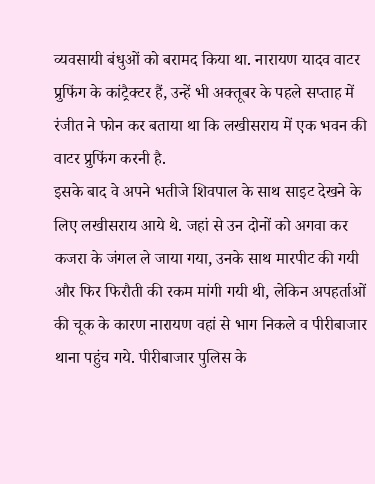व्यवसायी बंधुओं को बरामद किया था. नारायण यादव वाटर प्रुफिंग के कांट्रैक्टर हैं, उन्हें भी अक्तूबर के पहले सप्ताह में रंजीत ने फोन कर बताया था कि लखीसराय में एक भवन की वाटर प्रुफिंग करनी है.
इसके बाद वे अपने भतीजे शिवपाल के साथ साइट देखने के लिए लखीसराय आये थे. जहां से उन दोनों को अगवा कर कजरा के जंगल ले जाया गया, उनके साथ मारपीट की गयी और फिर फिरौती की रकम मांगी गयी थी, लेकिन अपहर्ताओं की चूक के कारण नारायण वहां से भाग निकले व पीरीबाजार थाना पहुंच गये. पीरीबाजार पुलिस के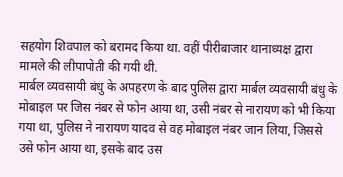सहयोग शिवपाल को बरामद किया था. वहीं पीरीबाजार थानाध्यक्ष द्वारा मामले की लीपापोती की गयी थी.
मार्बल व्यवसायी बंधु के अपहरण के बाद पुलिस द्वारा मार्बल व्यवसायी बंधु के मोबाइल पर जिस नंबर से फोन आया था, उसी नंबर से नारायण को भी किया गया था, पुलिस ने नारायण यादव से वह मोबाइल नंबर जान लिया, जिससे उसे फोन आया था, इसके बाद उस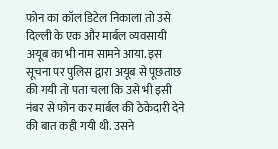फोन का कॉल डिटेल निकाला तो उसे दिल्ली के एक और मार्बल व्यवसायी अयूब का भी नाम सामने आया. इस सूचना पर पुलिस द्वारा अयूब से पूछताछ की गयी तो पता चला कि उसे भी इसी नंबर से फोन कर मार्बल की ठेकेदारी देने की बात कही गयी थी. उसने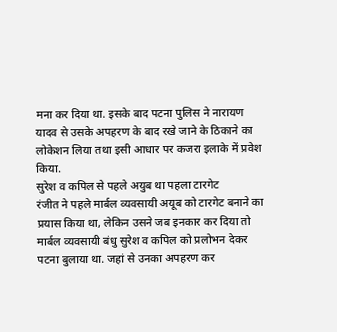मना कर दिया था. इसके बाद पटना पुलिस ने नारायण यादव से उसके अपहरण के बाद रखे जाने के ठिकाने का लोकेशन लिया तथा इसी आधार पर कजरा इलाके में प्रवेश किया.
सुरेश व कपिल से पहले अयुब था पहला टारगेट
रंजीत ने पहले मार्बल व्यवसायी अयूब को टारगेट बनाने का प्रयास किया था, लेकिन उसने जब इनकार कर दिया तो मार्बल व्यवसायी बंधु सुरेश व कपिल को प्रलोभन देकर पटना बुलाया था. जहां से उनका अपहरण कर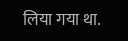लिया गया था.